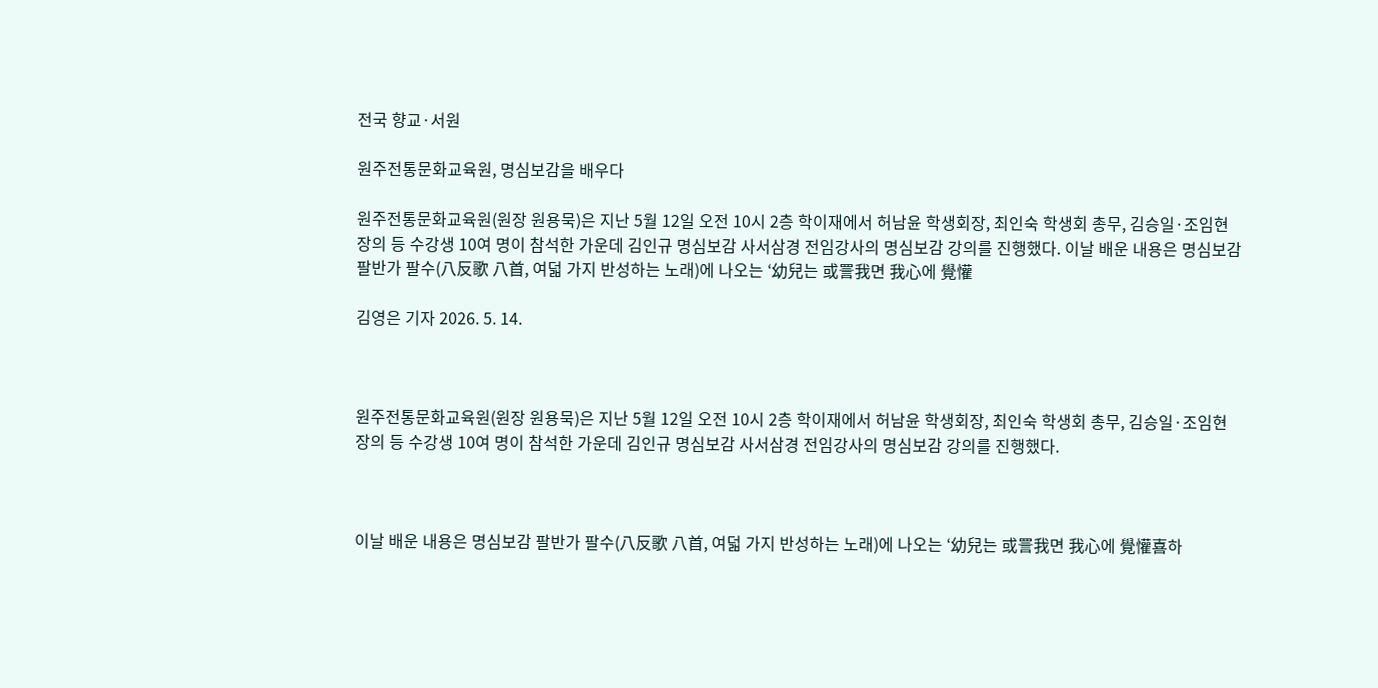전국 향교·서원

원주전통문화교육원, 명심보감을 배우다

원주전통문화교육원(원장 원용묵)은 지난 5월 12일 오전 10시 2층 학이재에서 허남윤 학생회장, 최인숙 학생회 총무, 김승일·조임현 장의 등 수강생 10여 명이 참석한 가운데 김인규 명심보감 사서삼경 전임강사의 명심보감 강의를 진행했다. 이날 배운 내용은 명심보감 팔반가 팔수(八反歌 八首, 여덟 가지 반성하는 노래)에 나오는 ‘幼兒는 或詈我면 我心에 覺懽

김영은 기자 2026. 5. 14.



원주전통문화교육원(원장 원용묵)은 지난 5월 12일 오전 10시 2층 학이재에서 허남윤 학생회장, 최인숙 학생회 총무, 김승일·조임현 장의 등 수강생 10여 명이 참석한 가운데 김인규 명심보감 사서삼경 전임강사의 명심보감 강의를 진행했다.



이날 배운 내용은 명심보감 팔반가 팔수(八反歌 八首, 여덟 가지 반성하는 노래)에 나오는 ‘幼兒는 或詈我면 我心에 覺懽喜하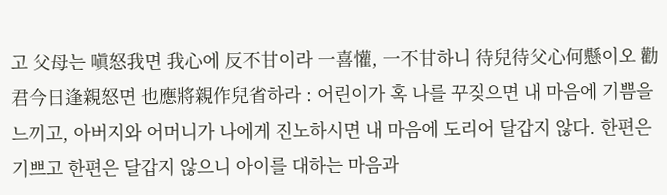고 父母는 嗔怒我면 我心에 反不甘이라 一喜懽, 一不甘하니 待兒待父心何懸이오 勸君今日逢親怒면 也應將親作兒省하라 : 어린이가 혹 나를 꾸짖으면 내 마음에 기쁨을 느끼고, 아버지와 어머니가 나에게 진노하시면 내 마음에 도리어 달갑지 않다. 한편은 기쁘고 한편은 달갑지 않으니 아이를 대하는 마음과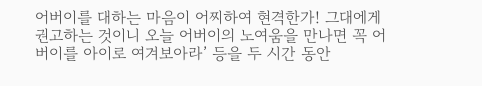어버이를 대하는 마음이 어찌하여 현격한가! 그대에게 권고하는 것이니 오늘 어버이의 노여움을 만나면 꼭 어버이를 아이로 여겨보아라’ 등을 두 시간 동안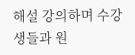해설 강의하며 수강생들과 원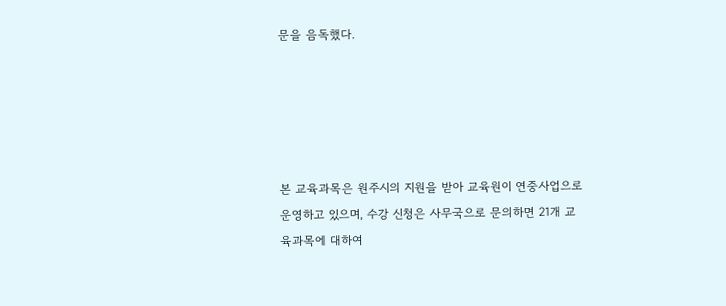문을 음독했다.





본 교육과목은 원주시의 지원을 받아 교육원이 연중사업으로 운영하고 있으며, 수강 신청은 사무국으로 문의하면 21개 교육과목에 대하여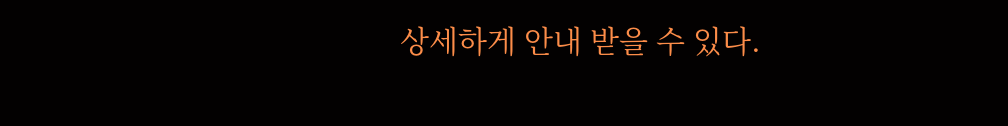상세하게 안내 받을 수 있다.